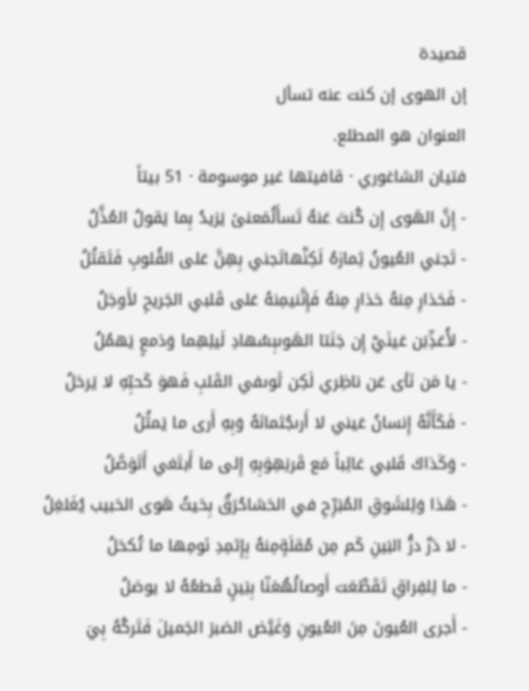قصيدة
إن الهوى إن كنت عنه تسأل
العنوان هو المطلع.
فتيان الشاغوري · قافيتها غير موسومة · 51 بيتاً
- إِنَّ الهَوى إِن كُنتَ عَنهُ تَسأَلُمَعنىً يَزيدُ بِما يَقولُ العُذَّلُ
- تَجني العُيونُ ثِمارَهُ لَكِنَّهاتَجني بِهِنَّ عَلى القُلوبِ فَتَقتُلُ
- فَحَذارِ مِنهُ حَذارِ مِنهُ فَإِنَّنيمِنهُ عَلى قَلبي الجَريحِ لأَوجَلُ
- لأُعَذِّبَن عَينَيَّ إِن جَنَتا الهَوىبِسُهادِ لَيلِهِما وَدَمعٍ يَهمُلُ
- يا مَن نَأى عَن ناظِري لَكِن ثَوىفي القَلبِ فَهوَ كَحبِّهِ لا يَرحَلُ
- فَكَأَنَّهُ إِنسانُ عَيني لا أَرىجُثمانَهُ وَبِهِ أَرى ما يَمثُلُ
- وَكَذاكَ قَلبي غائِباً مَع قَرنِهِوَبِهِ إِلى ما أَبتَغي أَتَوَصَّلُ
- هَذا وَلِلشَوقِ المُبَرِّحِ في الحَشاحُرَقٌ بِحَيثُ هَوى الحَبيب يُغَلغِلُ
- لا دَرَّ درُّ البَينِ كَم مِن مُقلَةٍمِنهُ بِإِثمِدِ نَومِها ما تُكحَلُ
- ما لِلفِراقِ تَقَطَّعَت أَوصالُهُعَنّا بِبَينٍ قَطعُهُ لا يوصَلُ
- أَجرى العُيونَ مِنَ العُيونِ وَغَيَّض الصَبرَ الجَميلَ فَتَركُهُ بِيَ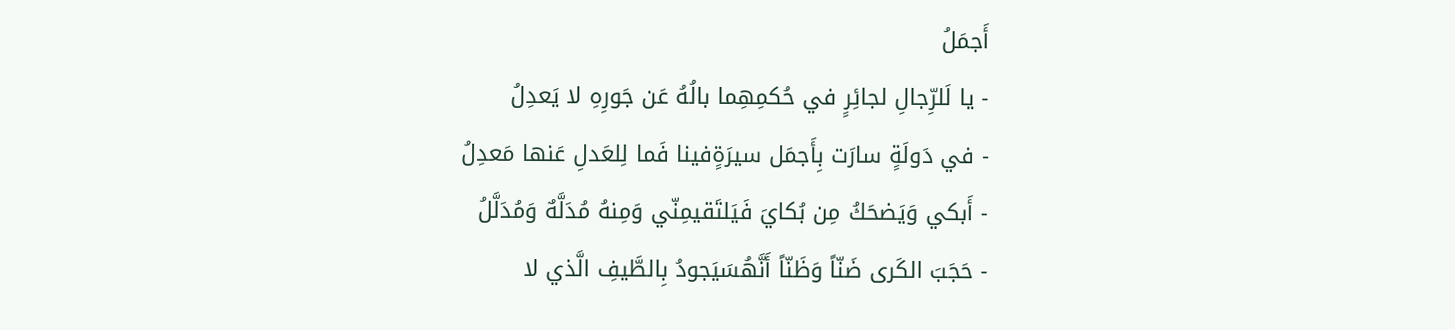أَجمَلُ
- يا لَلرِّجالِ لجائِرٍ في حُكمِهِما بالُهُ عَن جَورِهِ لا يَعدِلُ
- في دَولَةٍ سارَت بِأَجمَل سيرَةٍفينا فَما لِلعَدلِ عَنها مَعدِلُ
- أَبكي وَيَضحَكُ مِن بُكايَ فَيَلتَقيمِنّي وَمِنهُ مُدَلَّهٌ وَمُدَلَّلُ
- حَجَبَ الكَرى ضَنّاً وَظَنّاً أَنَّهُسَيَجودُ بِالطَّيفِ الَّذي لا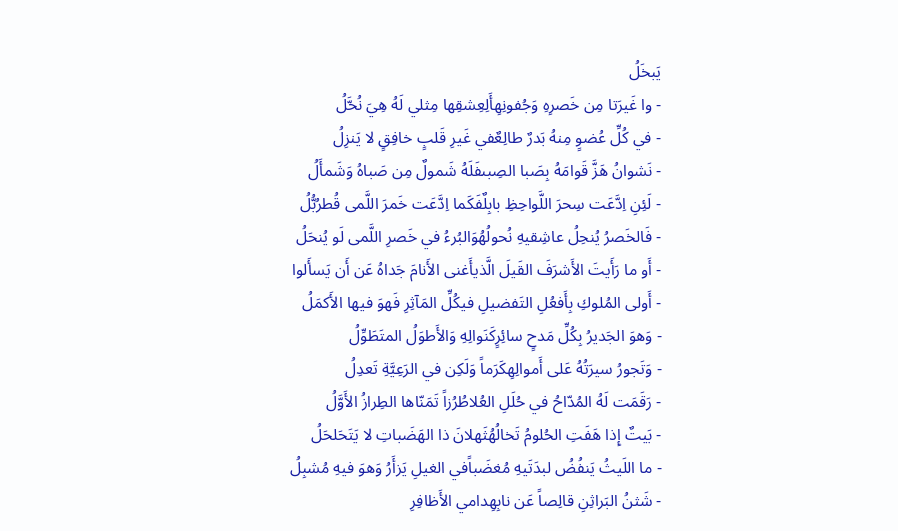يَبخَلُ
- وا غَيرَتا مِن خَصرِهِ وَجُفونِهِأَلِعِشقِها مِثلي لَهُ هِيَ نُحَّلُ
- في كُلِّ عُضوٍ مِنهُ بَدرٌ طالِعٌفي غَيرِ قَلبٍ خافِقٍ لا يَنزِلُ
- نَشوانُ هَزَّ قَوامَهُ بِصَبا الصِبىفَلَهُ شَمولٌ مِن صَباهُ وَشَمأَلُ
- لَئِنِ اِدَّعَت سِحرَ اللَّواحِظِ بابِلٌفَكَما اِدَّعَت خَمرَ اللَّمى قُطرُبُّلُ
- فَالخَصرُ يُنحِلُ عاشِقيهِ نُحولُهُوَالبُرءُ في خَصرِ اللَّمى لَو يُنحَلُ
- أَو ما رَأَيتَ الأَشرَفَ القَيلَ الَّذيأَغنى الأَنامَ جَداهُ عَن أَن يَسأَلوا
- أَولى المُلوكِ بِأَفعُلِ التَفضيلِ فيكُلِّ المَآثِرِ فَهوَ فيها الأَكمَلُ
- وَهوَ الجَديرُ بِكُلِّ مَدحٍ سائِرٍكَنَوالِهِ وَالأَطوَلُ المتَطَوِّلُ
- وَتَجورُ سيرَتُهُ عَلى أَموالِهِكَرَماً وَلَكِن في الرَعِيَّةِ تَعدِلُ
- رَقَمَت لَهُ المُدّاحُ في حُلَلِ العُلاطُرُزاً تَمَنّاها الطِرازُ الأَوَّلُ
- بَيتٌ إِذا هَفَتِ الحُلومُ تَخالُهُثَهلانَ ذا الهَضَباتِ لا يَتَحَلحَلُ
- ما اللَيثُ يَنفُضُ لبدَتَيهِ مُغضَباًفي الغيلِ يَزأَرُ وَهوَ فيهِ مُشبِلُ
- شَثنُ البَراثِنِ قالِصاً عَن نابِهِدامي الأَظافِرِ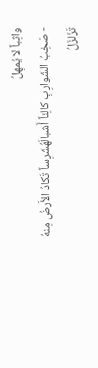واثِباً لا يُمهِلُ
- صَخِبُ الشَوارِبِ كالِئاً أَشبالَهُشَرِساً تَكادُ الأَرضُ مِنهُ تَزَلزَلُ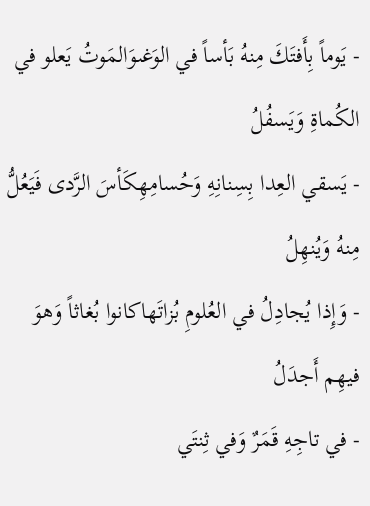- يَوماً بِأَفتَكَ مِنهُ بَأساً في الوَغىوَالمَوتُ يَعلو في الكُماةِ وَيَسفُلُ
- يَسقي العِدا بِسِنانِهِ وَحُسامِهِكَأسَ الرَّدى فَيَعُلُّ مِنهُ وَيُنهِلُ
- وَإِذا يُجادِلُ في العُلومِ بُزاتَهاكانوا بُغاثاً وَهوَ فيهِم أَجدَلُ
- في تاجِهِ قَمَرٌ وَفي ثِنتَي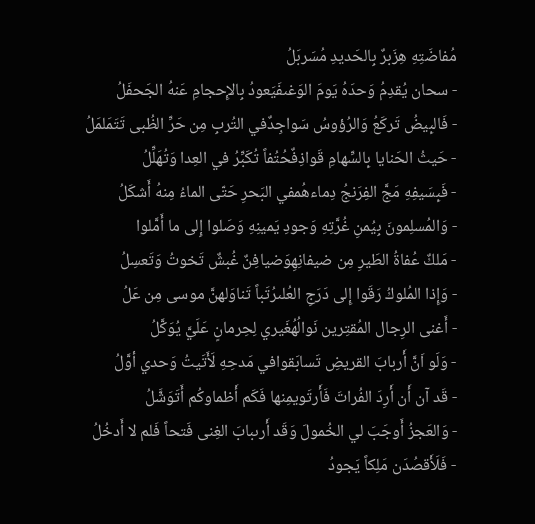مُفاضَتِهِ هِزَبرٌ بِالحَديدِ مُسَربَلُ
- سحان يُقدِمُ وَحدَهُ يَومَ الوَغىفَيَعودُ بِالإِحجامِ عَنهُ الجَحفَلُ
- فَالبِيضُ تَركَعُ وَالرُؤوسُ سَواجِدٌفي التُربِ مِن حَرِّ الظُبى تَتَمَلمَلُ
- حَيثُ الحَنايا بِالسِّهامِ قَواذِفٌحُتُفاً تُكَبِّرُ في العِدا وَتُهَلِّلُ
- فَبِسَيفِهِ مَجَّ الفِرَنجُ دِماءهُمفي البَحرِ حَتّى الماءُ مِنهُ أَشكَلُ
- وَالمُسلِمونَ بِيُمنِ غُرَّتِهِ وَجودِ يَمينِهِ وَصَلوا إِلى ما أَمَّلوا
- مَلكٌ عُفاةُ الطَيرِ مِن ضيفانِهِوَضيافِنٌ غُبشٌ تَخوتُ وَتَعسِلُ
- وَإِذا المُلوكُ رَقَوا إِلى دَرَجِ العُلىرُتَباً تَناوَلهنَّ موسى مِن عَلُ
- أَغنى الرِجال المُقتِرين نَوالُهُغَيري لِحِرمانٍ عَلَيَّ يُوَكَّلُ
- وَلَو اَنَّ أَربابَ القريضِ تَسابَقوافي مَدحِهِ لَأَتَيتُ وَحدي أوَّلُ
- قَد آن أَن أَرِدَ الفُراتَ فَأَرتَويمِنها فَكَم أَظماوكُم أَتَوَشَّلُ
- وَالعَجزُ أَوجَبَ لي الخُمولَ وَقَد أَرىبابَ الغِنى فَتحاً فَلم لا أَدخُلُ
- فَلَأَقصُدَن مَلِكاً يَجودُ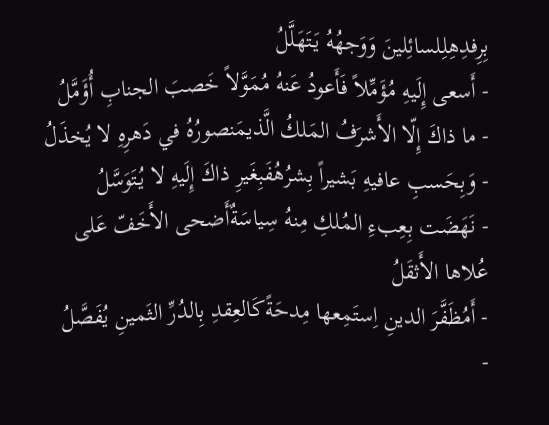بِرِفدِهِلِلسائِلينَ وَوَجهُهُ يَتَهَلَّلُ
- أَسعى إِلَيهِ مُؤَمِّلاً فَأَعودُ عَنهُ مُمَوَّلاً خَصبَ الجنابِ أُؤَمَّلُ
- ما ذاكَ إِلّا الأَشرَفُ المَلكُ الَّذيمَنصورُهُ في دَهرِهِ لا يُخذَلُ
- وَبِحَسبِ عافيهِ بَشيراً بِشرُهُفَبِغَيرِ ذاكَ إِلَيهِ لا يُتَوَسَّلُ
- نَهَضَت بِعِبءِ المُلكِ مِنهُ سِياسَةٌأَضحى الأَخَفّ عَلى عُلاها الأَثقَلُ
- أَمُظَفَّرَ الدينِ اِستَمِعها مِدحَةًكَالعِقدِ بِالدُرِّ الثَمينِ يُفَصَّلُ
-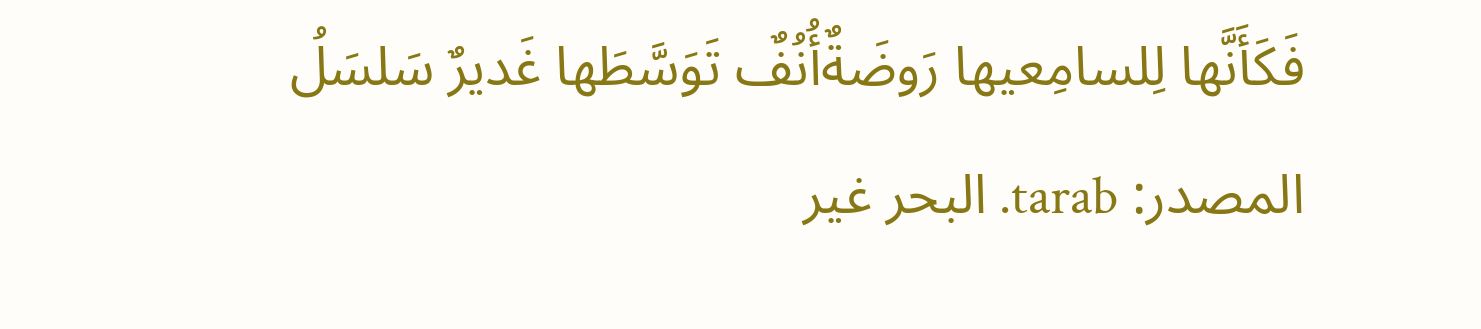فَكَأَنَّها لِلسامِعيها رَوضَةٌأُنُفٌ تَوَسَّطَها غَديرٌ سَلسَلُ
المصدر: tarab. البحر غير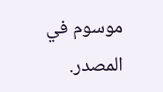موسوم في المصدر.